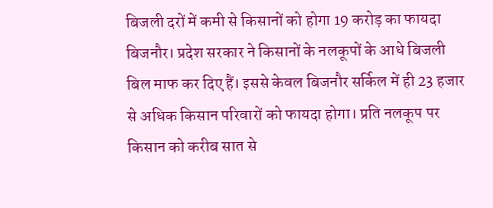बिजली दरों में कमी से किसानों को होगा 19 करोड़ का फायदा
बिजनौर। प्रदेश सरकार ने किसानों के नलकूपों के आधे बिजली बिल माफ कर दिए हैं। इससे केवल बिजनौर सर्किल में ही 23 हजार से अधिक किसान परिवारों को फायदा होगा। प्रति नलकूप पर किसान को करीब सात से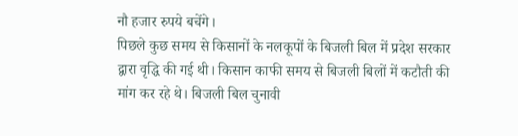नौ हजार रुपये बचेंगे।
पिछले कुछ समय से किसानों के नलकूपों के बिजली बिल में प्रदेश सरकार द्वारा वृद्धि की गई थी। किसान काफी समय से बिजली बिलों में कटौती की मांग कर रहे थे। बिजली बिल चुनावी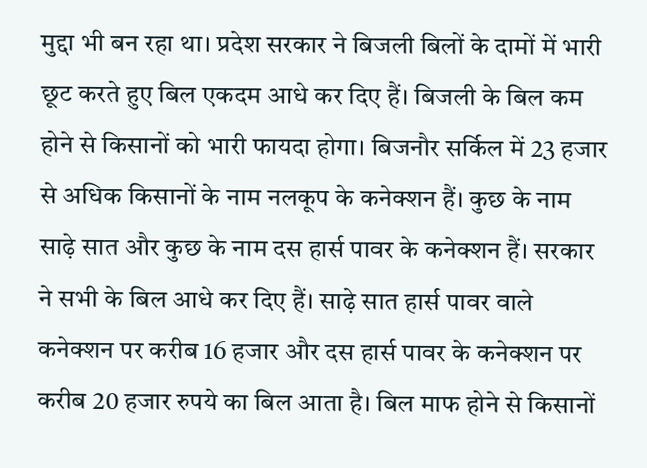मुद्दा भी बन रहा था। प्रदेश सरकार ने बिजली बिलों के दामों में भारी छूट करते हुए बिल एकदम आधे कर दिए हैं। बिजली के बिल कम होने से किसानों को भारी फायदा होगा। बिजनौर सर्किल में 23 हजार से अधिक किसानों के नाम नलकूप के कनेक्शन हैं। कुछ के नाम साढ़े सात और कुछ के नाम दस हार्स पावर के कनेक्शन हैं। सरकार ने सभी के बिल आधे कर दिए हैं। साढ़े सात हार्स पावर वाले कनेक्शन पर करीब 16 हजार और दस हार्स पावर के कनेक्शन पर करीब 20 हजार रुपये का बिल आता है। बिल माफ होने से किसानों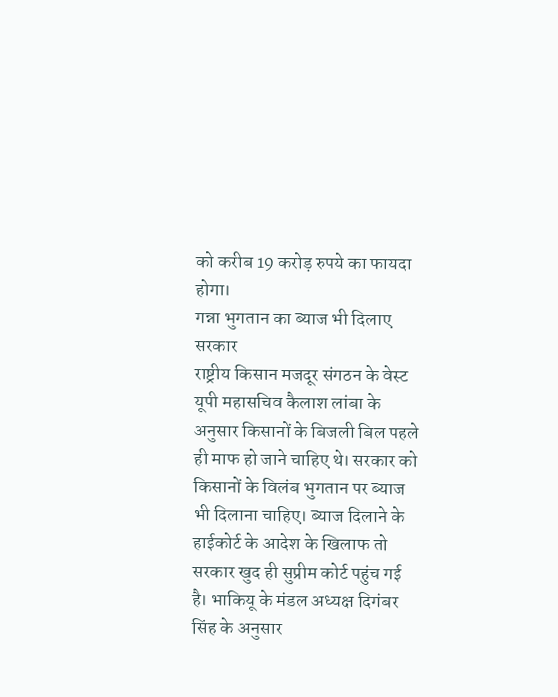को करीब 19 करोड़ रुपये का फायदा होगा।
गन्ना भुगतान का ब्याज भी दिलाए सरकार
राष्ट्रीय किसान मजदूर संगठन के वेस्ट यूपी महासचिव कैलाश लांबा के अनुसार किसानों के बिजली बिल पहले ही माफ हो जाने चाहिए थे। सरकार को किसानों के विलंब भुगतान पर ब्याज भी दिलाना चाहिए। ब्याज दिलाने के हाईकोर्ट के आदेश के खिलाफ तो सरकार खुद ही सुप्रीम कोर्ट पहुंच गई है। भाकियू के मंडल अध्यक्ष दिगंबर सिंह के अनुसार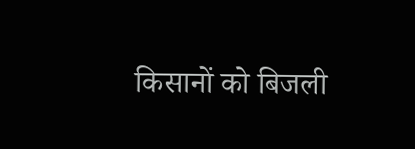किसानों को बिजली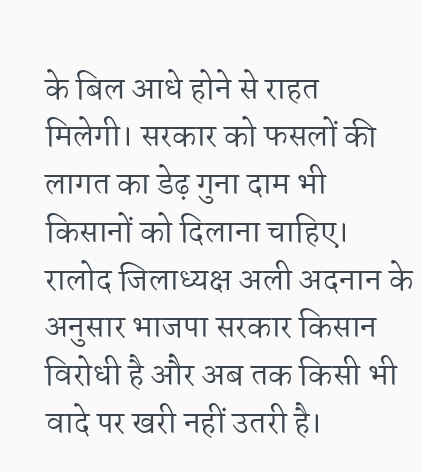के बिल आधे होने से राहत मिलेगी। सरकार को फसलों की लागत का डेढ़ गुना दाम भी किसानों को दिलाना चाहिए। रालोद जिलाध्यक्ष अली अदनान के अनुसार भाजपा सरकार किसान विरोधी है और अब तक किसी भी वादे पर खरी नहीं उतरी है।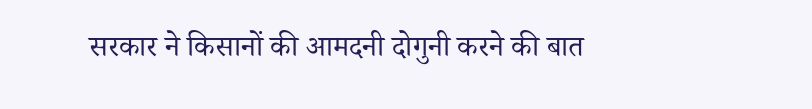सरकार ने किसानों की आमदनी दोगुनी करने की बात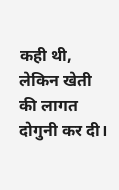कही थी, लेकिन खेती की लागत दोगुनी कर दी।